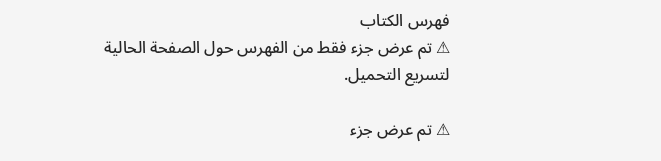فهرس الكتاب
⚠ تم عرض جزء فقط من الفهرس حول الصفحة الحالية لتسريع التحميل.

⚠ تم عرض جزء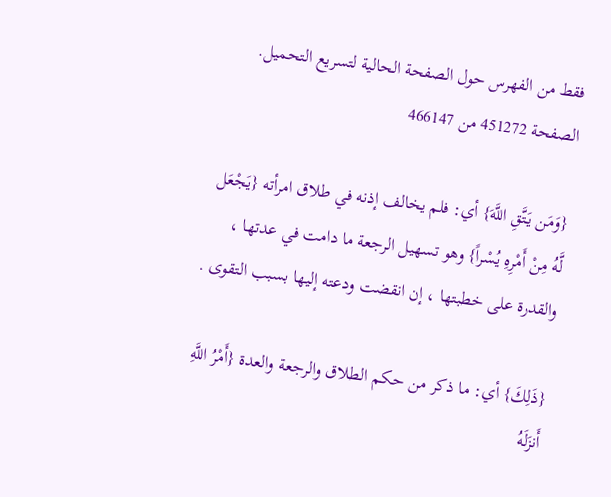فقط من الفهرس حول الصفحة الحالية لتسريع التحميل.
الصفحة 451272 من 466147

{وَمَن يَتَّقِ اللَّهَ} أي: فلم يخالف إذنه في طلاق امرأته {يَجْعَل لَّهُ مِنْ أَمْرِهِ يُسْراً} وهو تسهيل الرجعة ما دامت في عدتها ، والقدرة على خطبتها ، إن انقضت ودعته إليها بسبب التقوى .

{ذَلِكَ} أي: ما ذكر من حكم الطلاق والرجعة والعدة {أَمْرُ اللَّهِ أَنزَلَهُ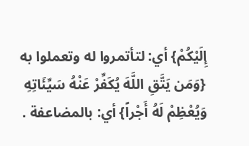إِلَيْكُمْ} أي: لتأتمروا له وتعملوا به {وَمَن يَتَّقِ اللَّهَ يُكَفِّرْ عَنْهُ سَيِّئَاتِهِ وَيُعْظِمْ لَهُ أَجْراً} أي: بالمضاعفة .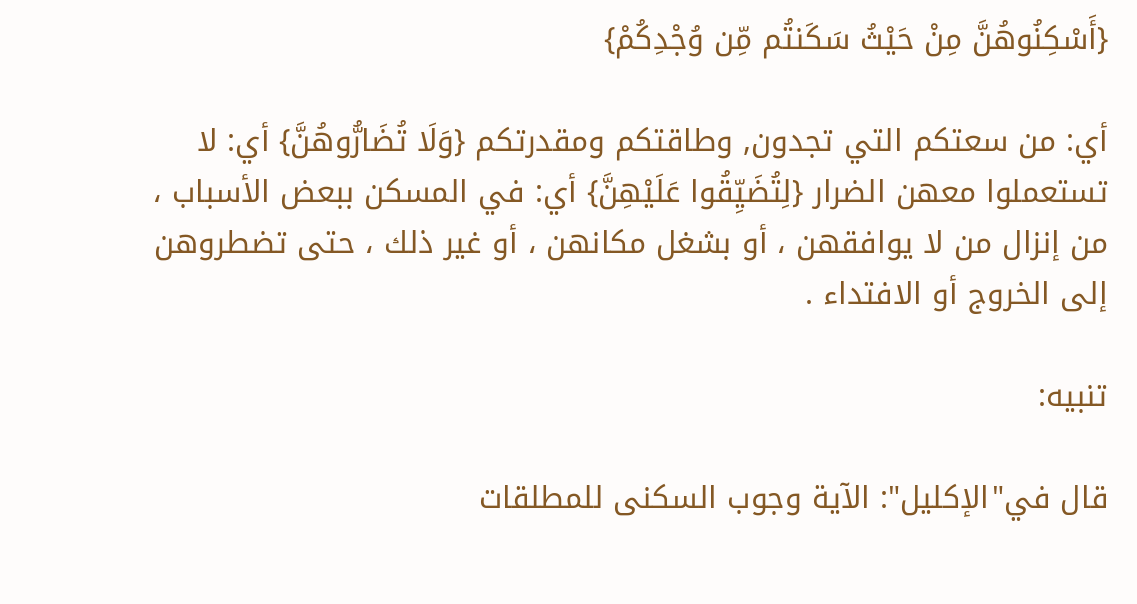{أَسْكِنُوهُنَّ مِنْ حَيْثُ سَكَنتُم مِّن وُجْدِكُمْ}

أي: من سعتكم التي تجدون, وطاقتكم ومقدرتكم {وَلَا تُضَارُّوهُنَّ} أي: لا تستعملوا معهن الضرار {لِتُضَيِّقُوا عَلَيْهِنَّ} أي: في المسكن ببعض الأسباب ، من إنزال من لا يوافقهن ، أو بشغل مكانهن ، أو غير ذلك ، حتى تضطروهن إلى الخروج أو الافتداء .

تنبيه:

قال في"الإكليل": الآية وجوب السكنى للمطلقات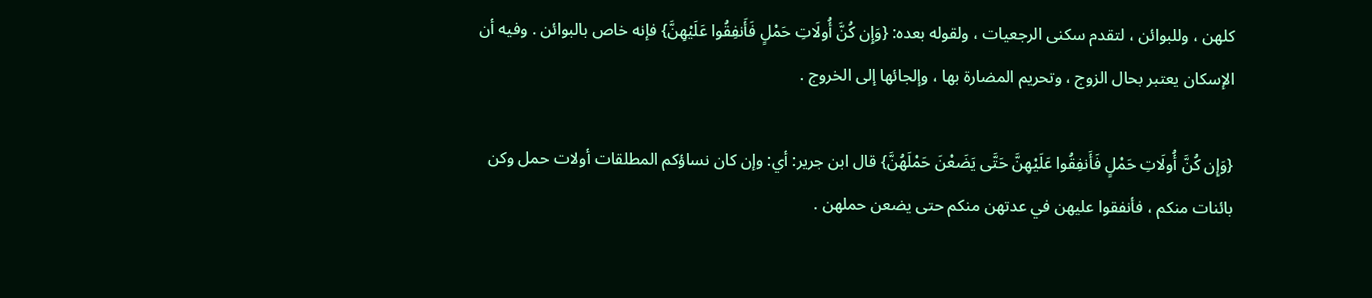كلهن ، وللبوائن ، لتقدم سكنى الرجعيات ، ولقوله بعده: {وَإِن كُنَّ أُولَاتِ حَمْلٍ فَأَنفِقُوا عَلَيْهِنَّ} فإنه خاص بالبوائن . وفيه أن الإسكان يعتبر بحال الزوج ، وتحريم المضارة بها ، وإلجائها إلى الخروج .

{وَإِن كُنَّ أُولَاتِ حَمْلٍ فَأَنفِقُوا عَلَيْهِنَّ حَتَّى يَضَعْنَ حَمْلَهُنَّ} قال ابن جرير: أي: وإن كان نساؤكم المطلقات أولات حمل وكن بائنات منكم ، فأنفقوا عليهن في عدتهن منكم حتى يضعن حملهن .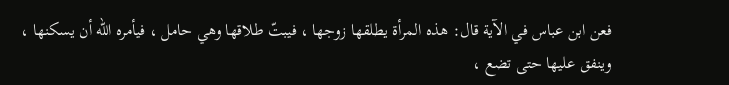فعن ابن عباس في الآية قال: هذه المرأة يطلقها زوجها ، فيبتّ طلاقها وهي حامل ، فيأمره الله أن يسكنها ، وينفق عليها حتى تضع ،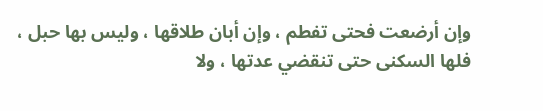وإن أرضعت فحتى تفطم ، وإن أبان طلاقها ، وليس بها حبل ، فلها السكنى حتى تنقضي عدتها ، ولا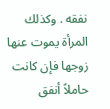نفقه . وكذلك المرأة يموت عنها زوجها فإن كانت حاملاً أنفق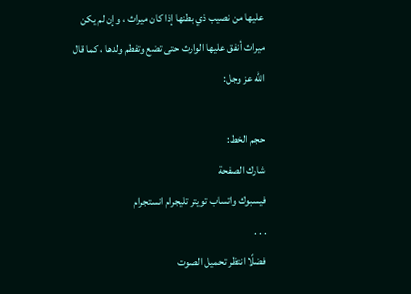عليها من نصيب ذي بطنها إذا كان ميراث ، وإن لم يكن ميراث أنفق عليها الوارث حتى تضع وتفطم ولدها ، كما قال الله عز وجل:

حجم الخط:
شارك الصفحة
فيسبوك واتساب تويتر تليجرام انستجرام
. . .
فضلًا انتظر تحميل الصوت